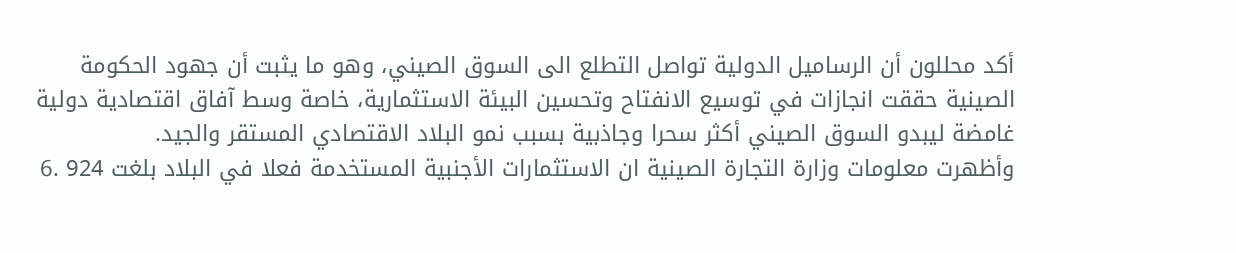أكد محللون أن الرساميل الدولية تواصل التطلع الى السوق الصيني، وهو ما يثبت أن جهود الحكومة الصينية حققت انجازات في توسيع الانفتاح وتحسين البيئة الاستثمارية، خاصة وسط آفاق اقتصادية دولية غامضة ليبدو السوق الصيني أكثر سحرا وجاذبية بسبب نمو البلاد الاقتصادي المستقر والجيد.
وأظهرت معلومات وزارة التجارة الصينية ان الاستثمارات الأجنبية المستخدمة فعلا في البلاد بلغت 924 .6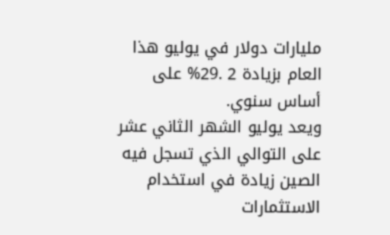مليارات دولار في يوليو هذا العام بزيادة 2 .29% على أساس سنوي.
ويعد يوليو الشهر الثاني عشر على التوالي الذي تسجل فيه الصين زيادة في استخدام الاستثمارات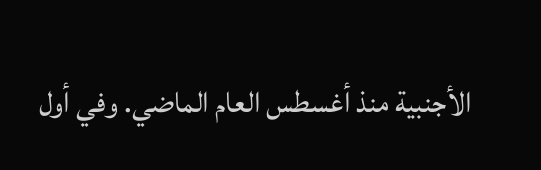الأجنبية منذ أغسطس العام الماضي. وفي أول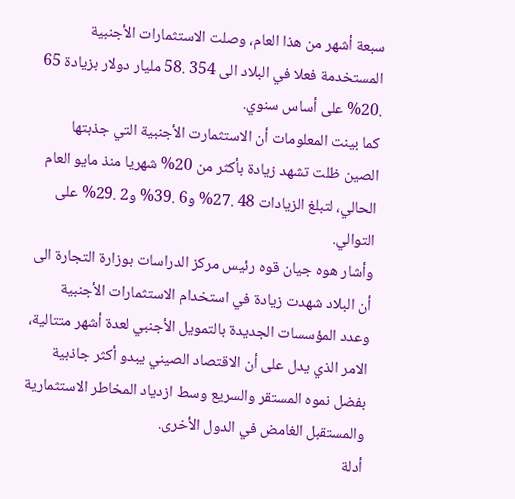سبعة أشهر من هذا العام، وصلت الاستثمارات الأجنبية المستخدمة فعلا في البلاد الى 354 .58 مليار دولار بزيادة 65 .20% على أساس سنوي.
كما بينت المعلومات أن الاستثمارت الأجنبية التي جذبتها الصين ظلت تشهد زيادة بأكثر من 20% شهريا منذ مايو العام الحالي، لتبلغ الزيادات 48 .27% و6 .39% و2 .29% على التوالي.
وأشار هوه جيان قوه رئيس مركز الدراسات بوزارة التجارة الى أن البلاد شهدت زيادة في استخدام الاستثمارات الأجنبية وعدد المؤسسات الجديدة بالتمويل الأجنبي لعدة أشهر متتالية، الامر الذي يدل على أن الاقتصاد الصيني يبدو أكثر جاذبية بفضل نموه المستقر والسريع وسط ازدياد المخاطر الاستثمارية والمستقبل الغامض في الدول الأخرى.
أدلة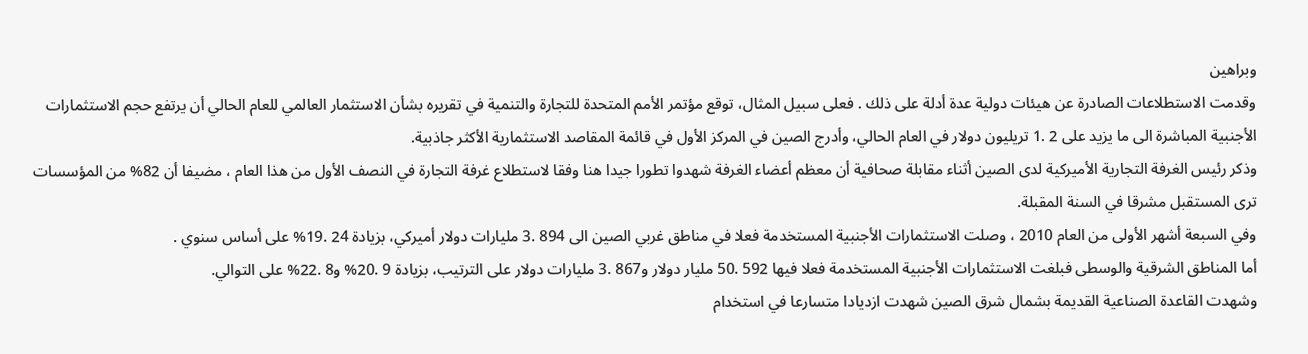وبراهين
وقدمت الاستطلاعات الصادرة عن هيئات دولية عدة أدلة على ذلك . فعلى سبيل المثال، توقع مؤتمر الأمم المتحدة للتجارة والتنمية في تقريره بشأن الاستثمار العالمي للعام الحالي أن يرتفع حجم الاستثمارات الأجنبية المباشرة الى ما يزيد على 2 .1 تريليون دولار في العام الحالي، وأدرج الصين في المركز الأول في قائمة المقاصد الاستثمارية الأكثر جاذبية.
وذكر رئيس الغرفة التجارية الأميركية لدى الصين أثناء مقابلة صحافية أن معظم أعضاء الغرفة شهدوا تطورا جيدا هنا وفقا لاستطلاع غرفة التجارة في النصف الأول من هذا العام ، مضيفا أن 82% من المؤسسات ترى المستقبل مشرقا في السنة المقبلة.
وفي السبعة أشهر الأولى من العام 2010 ، وصلت الاستثمارات الأجنبية المستخدمة فعلا في مناطق غربي الصين الى 894 .3 مليارات دولار أميركي، بزيادة 24 .19% على أساس سنوي .
أما المناطق الشرقية والوسطى فبلغت الاستثمارات الأجنبية المستخدمة فعلا فيها 592 .50 مليار دولار و867 .3 مليارات دولار على الترتيب، بزيادة 9 .20% و8 .22% على التوالي.
وشهدت القاعدة الصناعية القديمة بشمال شرق الصين شهدت ازديادا متسارعا في استخدام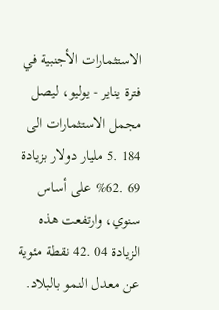الاستثمارات الأجنبية في فترة يناير - يوليو، ليصل مجمل الاستثمارات الى 184 .5 مليار دولار بزيادة 69 .62% على أساس سنوي، وارتفعت هذه الزيادة 04 .42 نقطة مئوية عن معدل النمو بالبلاد.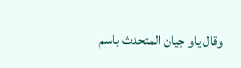وقال ياو جيان المتحدث باسم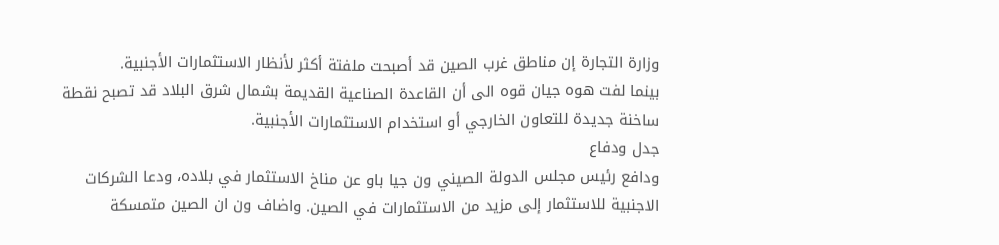وزارة التجارة إن مناطق غرب الصين قد أصبحت ملفتة أكثر لأنظار الاستثمارات الأجنبية.
بينما لفت هوه جيان قوه الى أن القاعدة الصناعية القديمة بشمال شرق البلاد قد تصبح نقطة ساخنة جديدة للتعاون الخارجي أو استخدام الاستثمارات الأجنبية.
جدل ودفاع
ودافع رئيس مجلس الدولة الصيني ون جيا باو عن مناخ الاستثمار في بلاده، ودعا الشركات الاجنبية للاستثمار إلى مزيد من الاستثمارات في الصين. واضاف ون ان الصين متمسكة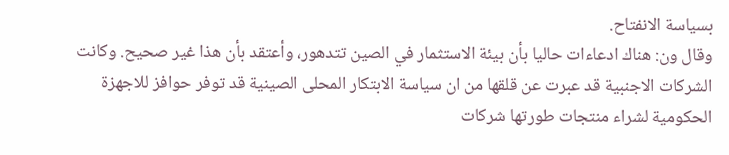بسياسة الانفتاح.
وقال ون: هناك ادعاءات حاليا بأن بيئة الاستثمار في الصين تتدهور، وأعتقد بأن هذا غير صحيح. وكانت الشركات الاجنبية قد عبرت عن قلقها من ان سياسة الابتكار المحلى الصينية قد توفر حوافز للاجهزة الحكومية لشراء منتجات طورتها شركات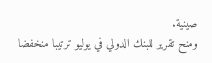صينية.
ومنح تقرير للبنك الدولي في يوليو ترتيبا منخفضا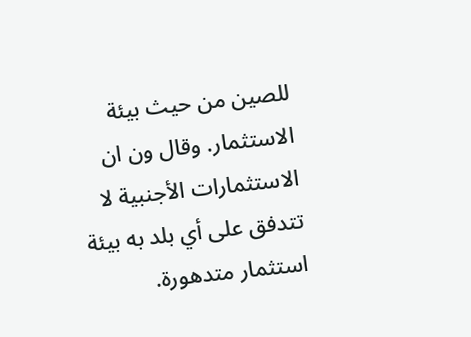للصين من حيث بيئة الاستثمار. وقال ون ان الاستثمارات الأجنبية لا تتدفق على أي بلد به بيئة استثمار متدهورة.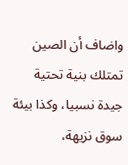واضاف أن الصين تمتلك بنية تحتية جيدة نسبيا، وكذا بيئة سوق نزيهة،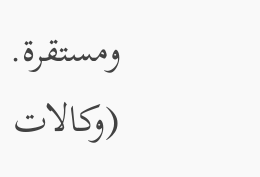ومستقرة.
(وكالات